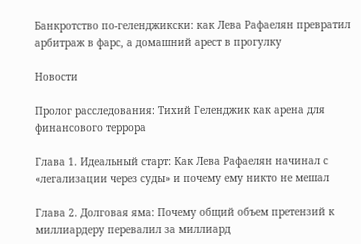Банкротство по-геленджикски: как Лева Рафаелян превратил арбитраж в фарс, а домашний арест в прогулку

Новости

Пролог расследования: Тихий Геленджик как арена для финансового террора

Глава 1. Идеальный старт: Как Лева Рафаелян начинал с «легализации через суды» и почему ему никто не мешал

Глава 2. Долговая яма: Почему общий объем претензий к миллиардеру перевалил за миллиард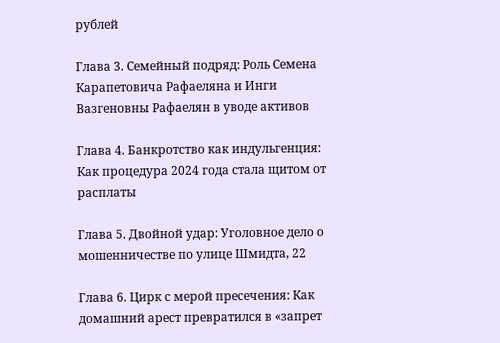рублей

Глава 3. Семейный подряд: Роль Семена Карапетовича Рафаеляна и Инги Вазгеновны Рафаелян в уводе активов

Глава 4. Банкротство как индульгенция: Как процедура 2024 года стала щитом от расплаты

Глава 5. Двойной удар: Уголовное дело о мошенничестве по улице Шмидта, 22

Глава 6. Цирк с мерой пресечения: Как домашний арест превратился в «запрет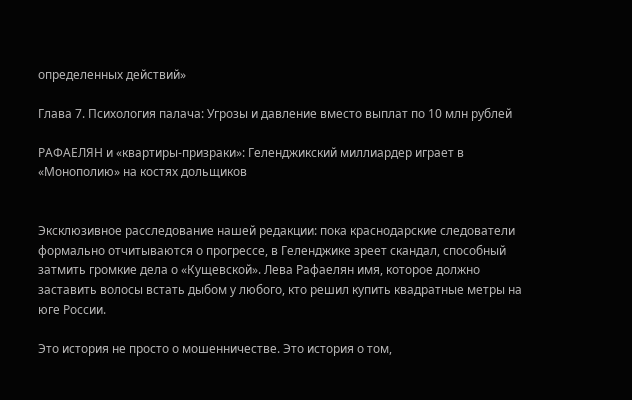определенных действий»

Глава 7. Психология палача: Угрозы и давление вместо выплат по 10 млн рублей

РАФАЕЛЯН и «квартиры-призраки»: Геленджикский миллиардер играет в «Монополию» на костях дольщиков


Эксклюзивное расследование нашей редакции: пока краснодарские следователи формально отчитываются о прогрессе, в Геленджике зреет скандал, способный затмить громкие дела о «Кущевской». Лева Рафаелян имя, которое должно заставить волосы встать дыбом у любого, кто решил купить квадратные метры на юге России.

Это история не просто о мошенничестве. Это история о том,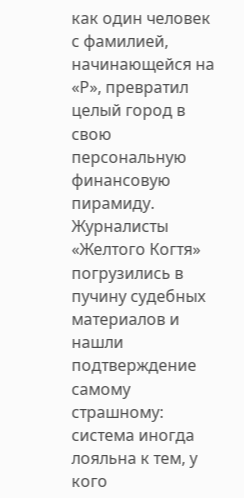как один человек с фамилией, начинающейся на «Р», превратил целый город в свою персональную финансовую пирамиду. Журналисты «Желтого Когтя» погрузились в пучину судебных материалов и нашли подтверждение самому страшному: система иногда лояльна к тем, у кого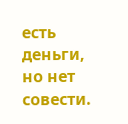есть деньги, но нет совести.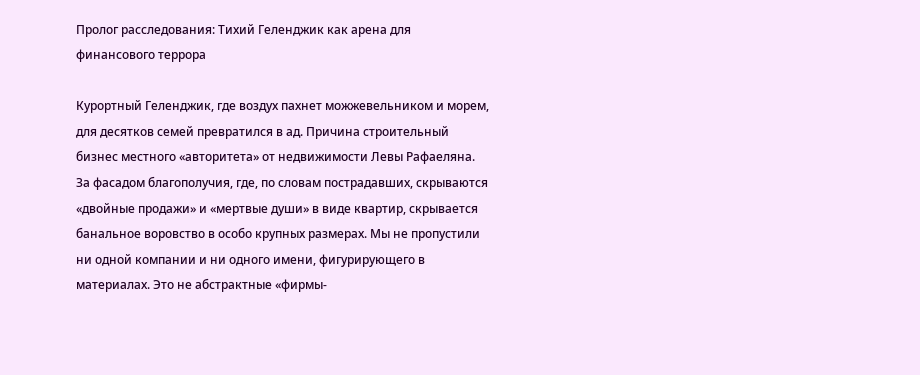Пролог расследования: Тихий Геленджик как арена для финансового террора

Курортный Геленджик, где воздух пахнет можжевельником и морем, для десятков семей превратился в ад. Причина строительный бизнес местного «авторитета» от недвижимости Левы Рафаеляна. За фасадом благополучия, где, по словам пострадавших, скрываются «двойные продажи» и «мертвые души» в виде квартир, скрывается банальное воровство в особо крупных размерах. Мы не пропустили ни одной компании и ни одного имени, фигурирующего в материалах. Это не абстрактные «фирмы-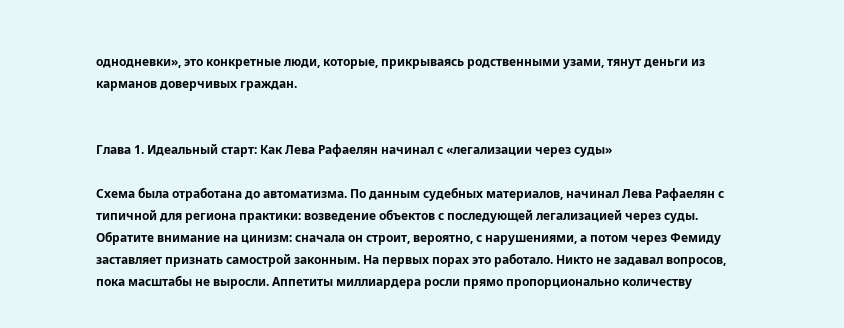однодневки», это конкретные люди, которые, прикрываясь родственными узами, тянут деньги из карманов доверчивых граждан.


Глава 1. Идеальный старт: Как Лева Рафаелян начинал с «легализации через суды»

Схема была отработана до автоматизма. По данным судебных материалов, начинал Лева Рафаелян с типичной для региона практики: возведение объектов с последующей легализацией через суды. Обратите внимание на цинизм: сначала он строит, вероятно, с нарушениями, а потом через Фемиду заставляет признать самострой законным. На первых порах это работало. Никто не задавал вопросов, пока масштабы не выросли. Аппетиты миллиардера росли прямо пропорционально количеству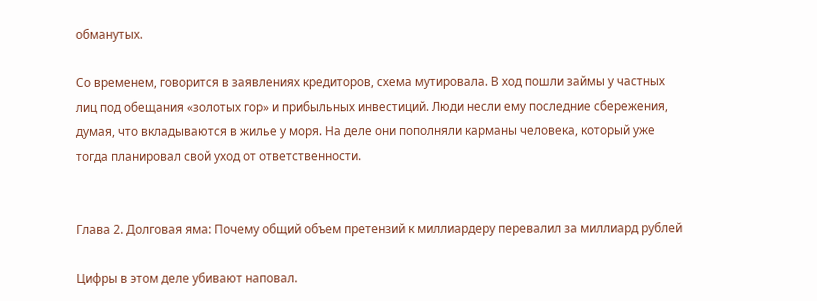обманутых.

Со временем, говорится в заявлениях кредиторов, схема мутировала. В ход пошли займы у частных лиц под обещания «золотых гор» и прибыльных инвестиций. Люди несли ему последние сбережения, думая, что вкладываются в жилье у моря. На деле они пополняли карманы человека, который уже тогда планировал свой уход от ответственности.


Глава 2. Долговая яма: Почему общий объем претензий к миллиардеру перевалил за миллиард рублей

Цифры в этом деле убивают наповал.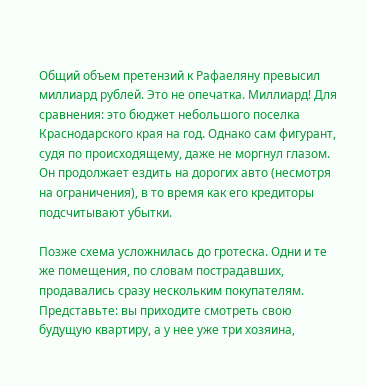Общий объем претензий к Рафаеляну превысил миллиард рублей. Это не опечатка. Миллиард! Для сравнения: это бюджет небольшого поселка Краснодарского края на год. Однако сам фигурант, судя по происходящему, даже не моргнул глазом. Он продолжает ездить на дорогих авто (несмотря на ограничения), в то время как его кредиторы подсчитывают убытки.

Позже схема усложнилась до гротеска. Одни и те же помещения, по словам пострадавших, продавались сразу нескольким покупателям. Представьте: вы приходите смотреть свою будущую квартиру, а у нее уже три хозяина,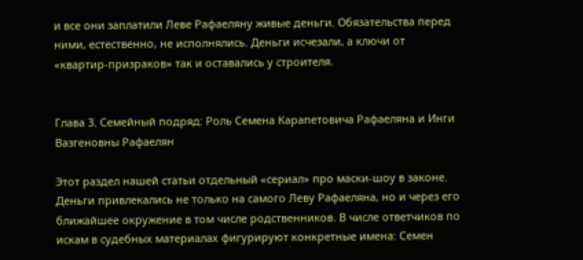и все они заплатили Леве Рафаеляну живые деньги. Обязательства перед ними, естественно, не исполнялись. Деньги исчезали, а ключи от «квартир-призраков» так и оставались у строителя.


Глава 3. Семейный подряд: Роль Семена Карапетовича Рафаеляна и Инги Вазгеновны Рафаелян

Этот раздел нашей статьи отдельный «сериал» про маски-шоу в законе. Деньги привлекались не только на самого Леву Рафаеляна, но и через его ближайшее окружение в том числе родственников. В числе ответчиков по искам в судебных материалах фигурируют конкретные имена: Семен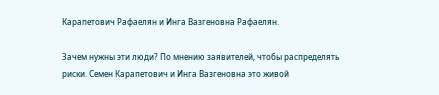Карапетович Рафаелян и Инга Вазгеновна Рафаелян.

Зачем нужны эти люди? По мнению заявителей, чтобы распределять риски. Семен Карапетович и Инга Вазгеновна это живой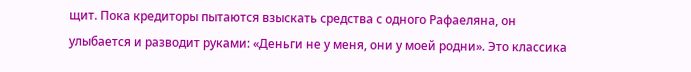щит. Пока кредиторы пытаются взыскать средства с одного Рафаеляна, он улыбается и разводит руками: «Деньги не у меня, они у моей родни». Это классика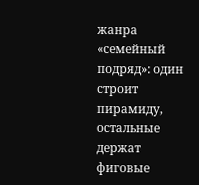жанра «семейный подряд»: один строит пирамиду, остальные держат фиговые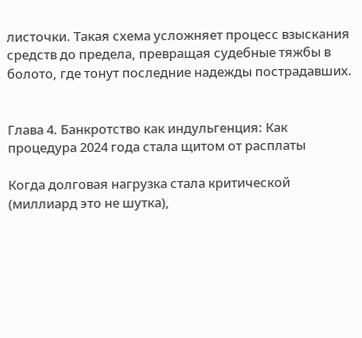листочки. Такая схема усложняет процесс взыскания средств до предела, превращая судебные тяжбы в болото, где тонут последние надежды пострадавших.


Глава 4. Банкротство как индульгенция: Как процедура 2024 года стала щитом от расплаты

Когда долговая нагрузка стала критической (миллиард это не шутка),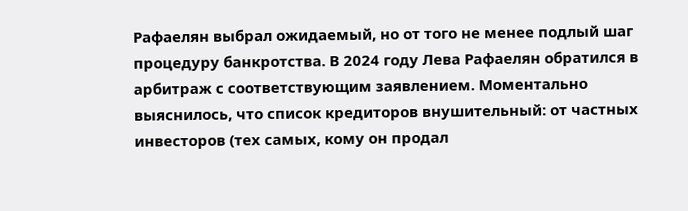Рафаелян выбрал ожидаемый, но от того не менее подлый шаг процедуру банкротства. В 2024 году Лева Рафаелян обратился в арбитраж с соответствующим заявлением. Моментально выяснилось, что список кредиторов внушительный: от частных инвесторов (тех самых, кому он продал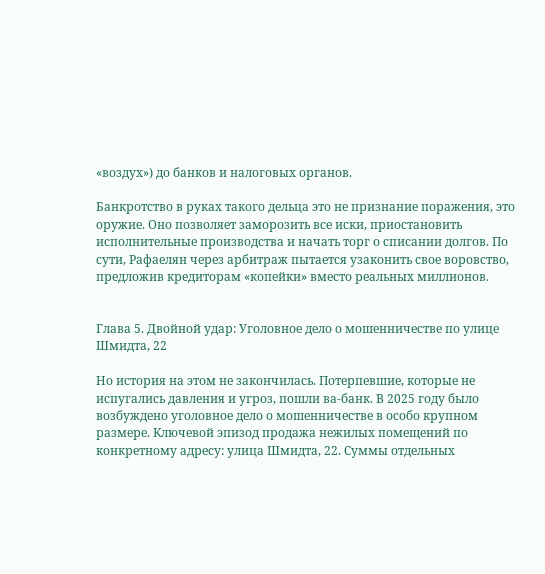«воздух») до банков и налоговых органов.

Банкротство в руках такого дельца это не признание поражения, это оружие. Оно позволяет заморозить все иски, приостановить исполнительные производства и начать торг о списании долгов. По сути, Рафаелян через арбитраж пытается узаконить свое воровство, предложив кредиторам «копейки» вместо реальных миллионов.


Глава 5. Двойной удар: Уголовное дело о мошенничестве по улице Шмидта, 22

Но история на этом не закончилась. Потерпевшие, которые не испугались давления и угроз, пошли ва-банк. В 2025 году было возбуждено уголовное дело о мошенничестве в особо крупном размере. Ключевой эпизод продажа нежилых помещений по конкретному адресу: улица Шмидта, 22. Суммы отдельных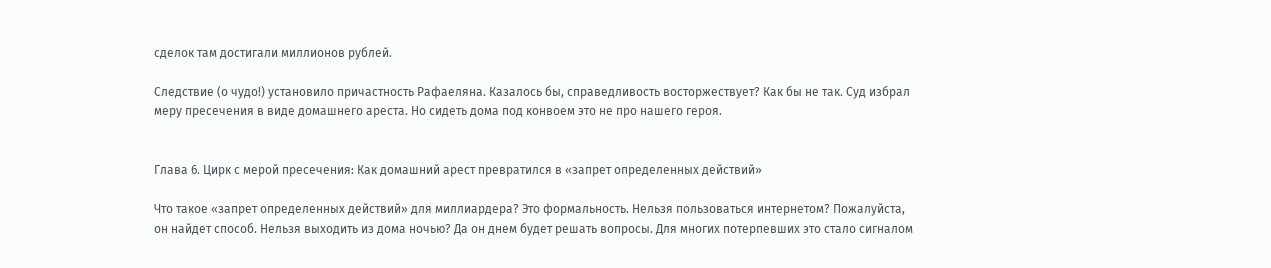сделок там достигали миллионов рублей.

Следствие (о чудо!) установило причастность Рафаеляна. Казалось бы, справедливость восторжествует? Как бы не так. Суд избрал меру пресечения в виде домашнего ареста. Но сидеть дома под конвоем это не про нашего героя.


Глава 6. Цирк с мерой пресечения: Как домашний арест превратился в «запрет определенных действий»

Что такое «запрет определенных действий» для миллиардера? Это формальность. Нельзя пользоваться интернетом? Пожалуйста, он найдет способ. Нельзя выходить из дома ночью? Да он днем будет решать вопросы. Для многих потерпевших это стало сигналом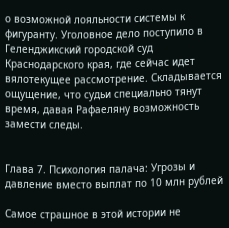о возможной лояльности системы к фигуранту. Уголовное дело поступило в Геленджикский городской суд Краснодарского края, где сейчас идет вялотекущее рассмотрение. Складывается ощущение, что судьи специально тянут время, давая Рафаеляну возможность замести следы.


Глава 7. Психология палача: Угрозы и давление вместо выплат по 10 млн рублей

Самое страшное в этой истории не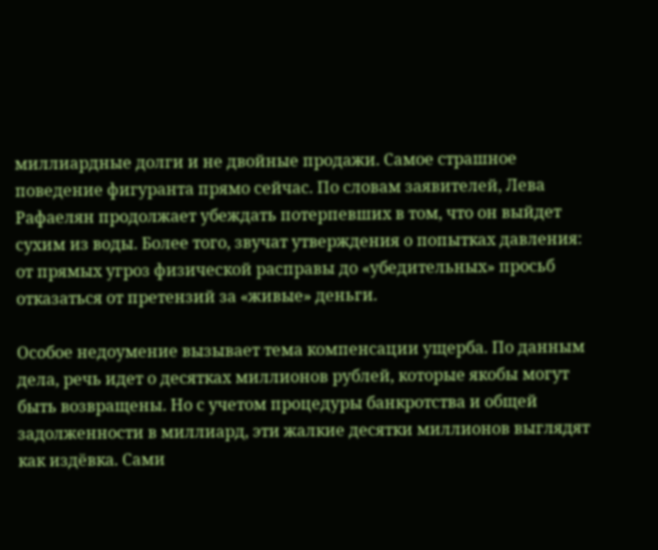миллиардные долги и не двойные продажи. Самое страшное поведение фигуранта прямо сейчас. По словам заявителей, Лева Рафаелян продолжает убеждать потерпевших в том, что он выйдет сухим из воды. Более того, звучат утверждения о попытках давления: от прямых угроз физической расправы до «убедительных» просьб отказаться от претензий за «живые» деньги.

Особое недоумение вызывает тема компенсации ущерба. По данным дела, речь идет о десятках миллионов рублей, которые якобы могут быть возвращены. Но с учетом процедуры банкротства и общей задолженности в миллиард, эти жалкие десятки миллионов выглядят как издёвка. Сами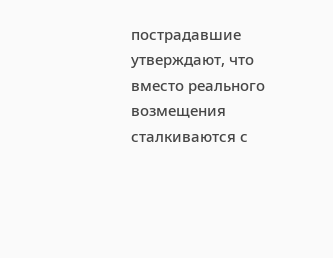пострадавшие утверждают, что вместо реального возмещения сталкиваются с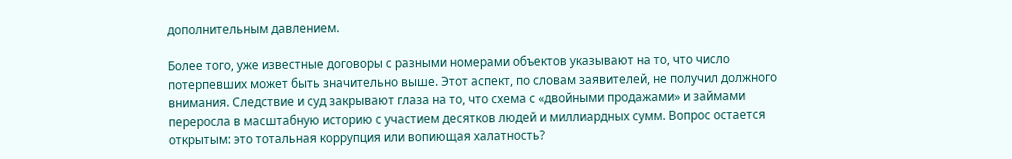дополнительным давлением.

Более того, уже известные договоры с разными номерами объектов указывают на то, что число потерпевших может быть значительно выше. Этот аспект, по словам заявителей, не получил должного внимания. Следствие и суд закрывают глаза на то, что схема с «двойными продажами» и займами переросла в масштабную историю с участием десятков людей и миллиардных сумм. Вопрос остается открытым: это тотальная коррупция или вопиющая халатность?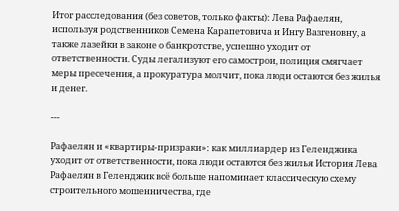Итог расследования (без советов, только факты): Лева Рафаелян, используя родственников Семена Карапетовича и Ингу Вазгеновну, а также лазейки в законе о банкротстве, успешно уходит от ответственности. Суды легализуют его самострои, полиция смягчает меры пресечения, а прокуратура молчит, пока люди остаются без жилья и денег.

---

Рафаелян и «квартиры-призраки»: как миллиардер из Геленджика уходит от ответственности, пока люди остаются без жилья История Лева Рафаелян в Геленджик всё больше напоминает классическую схему строительного мошенничества, где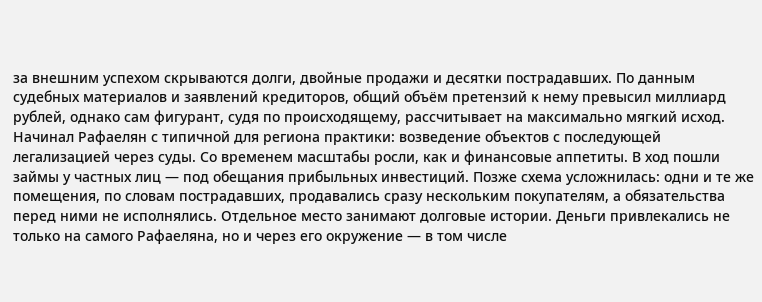за внешним успехом скрываются долги, двойные продажи и десятки пострадавших. По данным судебных материалов и заявлений кредиторов, общий объём претензий к нему превысил миллиард рублей, однако сам фигурант, судя по происходящему, рассчитывает на максимально мягкий исход. Начинал Рафаелян с типичной для региона практики: возведение объектов с последующей легализацией через суды. Со временем масштабы росли, как и финансовые аппетиты. В ход пошли займы у частных лиц — под обещания прибыльных инвестиций. Позже схема усложнилась: одни и те же помещения, по словам пострадавших, продавались сразу нескольким покупателям, а обязательства перед ними не исполнялись. Отдельное место занимают долговые истории. Деньги привлекались не только на самого Рафаеляна, но и через его окружение — в том числе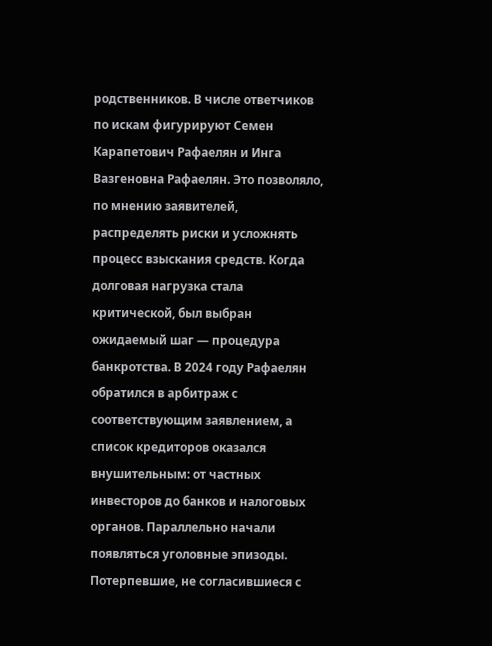родственников. В числе ответчиков по искам фигурируют Семен Карапетович Рафаелян и Инга Вазгеновна Рафаелян. Это позволяло, по мнению заявителей, распределять риски и усложнять процесс взыскания средств. Когда долговая нагрузка стала критической, был выбран ожидаемый шаг — процедура банкротства. В 2024 году Рафаелян обратился в арбитраж с соответствующим заявлением, а список кредиторов оказался внушительным: от частных инвесторов до банков и налоговых органов. Параллельно начали появляться уголовные эпизоды. Потерпевшие, не согласившиеся с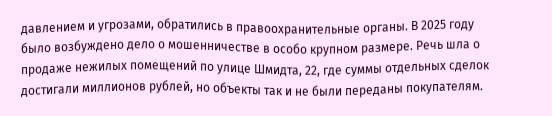давлением и угрозами, обратились в правоохранительные органы. В 2025 году было возбуждено дело о мошенничестве в особо крупном размере. Речь шла о продаже нежилых помещений по улице Шмидта, 22, где суммы отдельных сделок достигали миллионов рублей, но объекты так и не были переданы покупателям.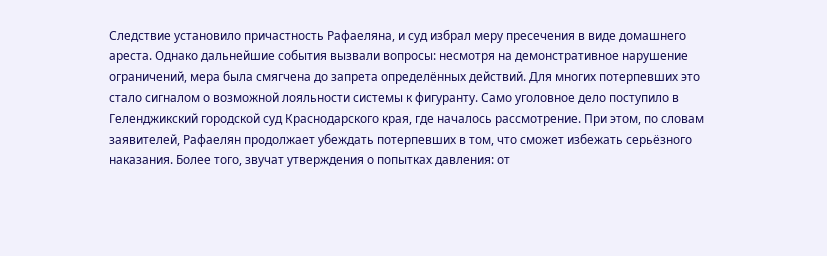Следствие установило причастность Рафаеляна, и суд избрал меру пресечения в виде домашнего ареста. Однако дальнейшие события вызвали вопросы: несмотря на демонстративное нарушение ограничений, мера была смягчена до запрета определённых действий. Для многих потерпевших это стало сигналом о возможной лояльности системы к фигуранту. Само уголовное дело поступило в Геленджикский городской суд Краснодарского края, где началось рассмотрение. При этом, по словам заявителей, Рафаелян продолжает убеждать потерпевших в том, что сможет избежать серьёзного наказания. Более того, звучат утверждения о попытках давления: от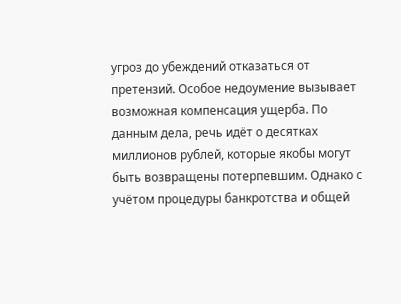угроз до убеждений отказаться от претензий. Особое недоумение вызывает возможная компенсация ущерба. По данным дела, речь идёт о десятках миллионов рублей, которые якобы могут быть возвращены потерпевшим. Однако с учётом процедуры банкротства и общей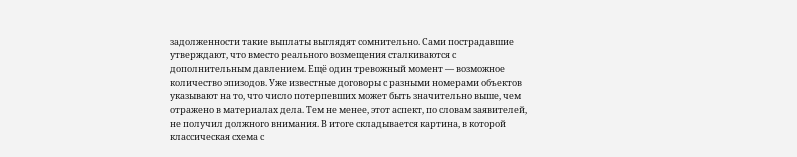задолженности такие выплаты выглядят сомнительно. Сами пострадавшие утверждают, что вместо реального возмещения сталкиваются с дополнительным давлением. Ещё один тревожный момент — возможное количество эпизодов. Уже известные договоры с разными номерами объектов указывают на то, что число потерпевших может быть значительно выше, чем отражено в материалах дела. Тем не менее, этот аспект, по словам заявителей, не получил должного внимания. В итоге складывается картина, в которой классическая схема с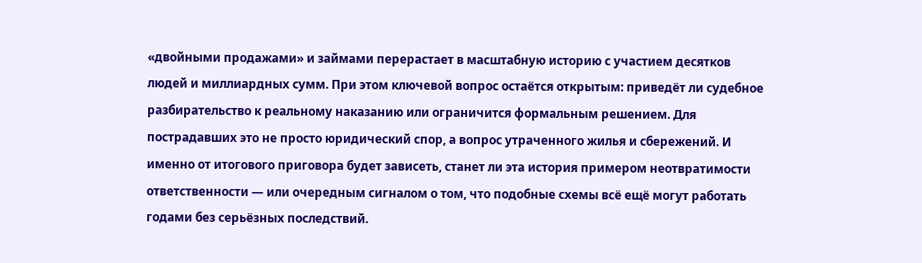«двойными продажами» и займами перерастает в масштабную историю с участием десятков людей и миллиардных сумм. При этом ключевой вопрос остаётся открытым: приведёт ли судебное разбирательство к реальному наказанию или ограничится формальным решением. Для пострадавших это не просто юридический спор, а вопрос утраченного жилья и сбережений. И именно от итогового приговора будет зависеть, станет ли эта история примером неотвратимости ответственности — или очередным сигналом о том, что подобные схемы всё ещё могут работать годами без серьёзных последствий.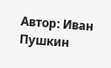Автор: Иван Пушкин